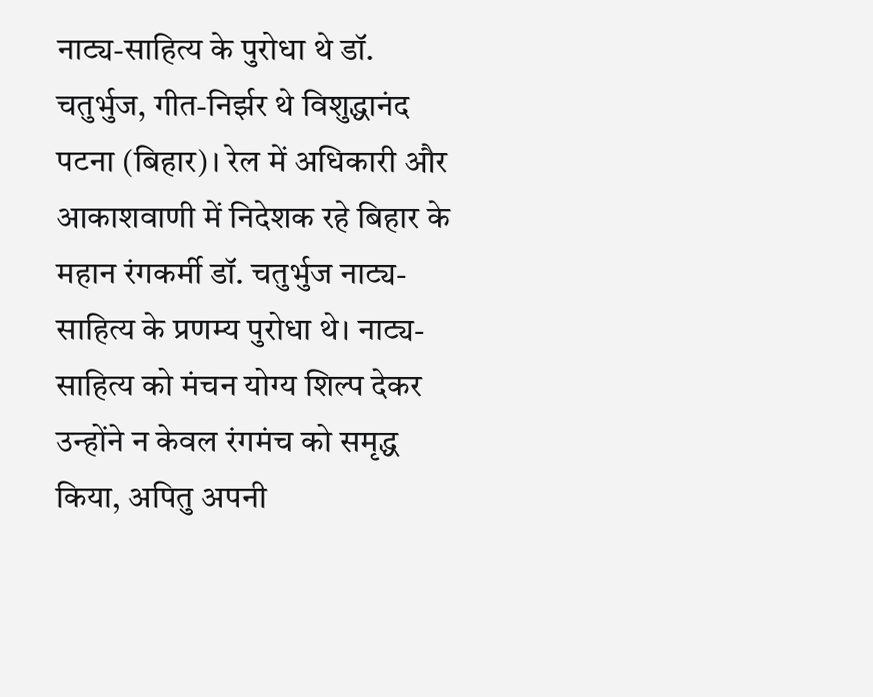नाट्य-साहित्य के पुरोधा थे डॉ. चतुर्भुज, गीत-निर्झर थे विशुद्धानंद
पटना (बिहार)। रेल में अधिकारी और आकाशवाणी में निदेशक रहे बिहार के महान रंगकर्मी डॉ. चतुर्भुज नाट्य-साहित्य के प्रणम्य पुरोधा थे। नाट्य-साहित्य को मंचन योग्य शिल्प देकर उन्होंने न केवल रंगमंच को समृद्ध किया, अपितु अपनी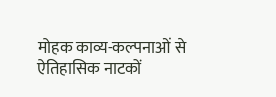मोहक काव्य-कल्पनाओं से ऐतिहासिक नाटकों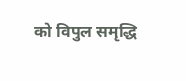को विपुल समृद्धि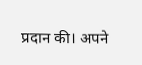प्रदान की। अपने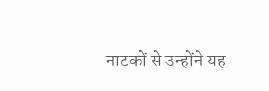नाटकों से उन्होंने यह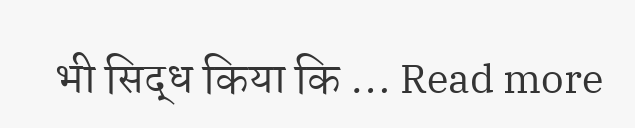भी सिद्ध किया कि … Read more